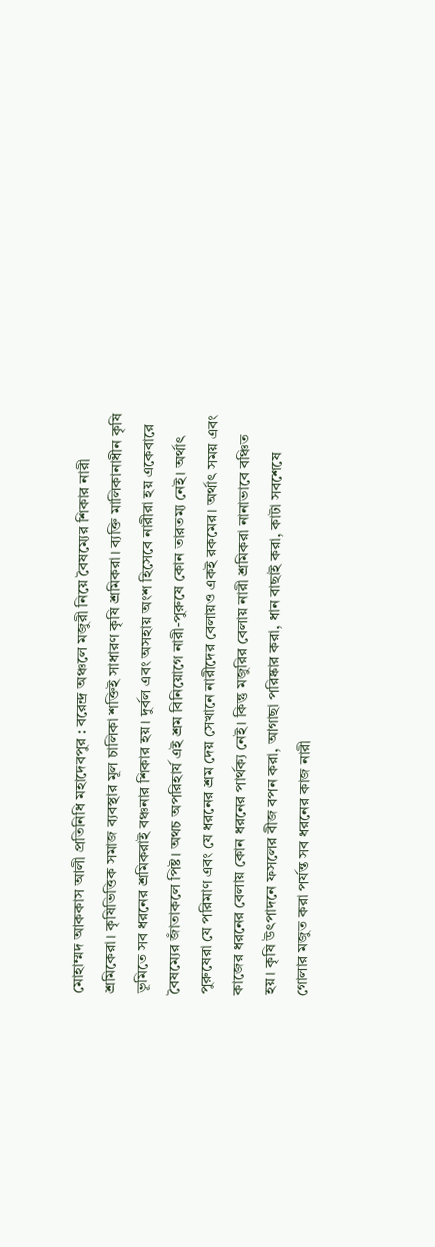মোহাম্মদ আককাস আলী প্রতিনিধি মহাদেবপুর : বরেন্দ্র অঞ্চলে মজুরী নিয়ে বৈষম্যের শিকার নারী শ্রমিকেরা। কৃষিভিত্তিক সমাজ ব্যবস্থার মূল চালিকা শক্তিই সাধারণ কৃষি শ্রমিকরা। ব্যক্তি মালিকানাধীন কৃষি ভূমিতে সব ধরনের শ্রমিকরাই বঞ্চনার শিকার হয়। দুর্বল এবং অসহায় অংশ হিসেবে নারীরা হয় একেবারে বৈষম্যের জাঁতাকলে পিষ্ট। অথচ অপরিহার্য এই শ্রম বিনিয়োগে নারী-পুরুষে কোন তারতম্য নেই। অর্থাৎ পুরুষেরা যে পরিমাণ এবং যে ধরনের শ্রম দেয় সেখানে নারীদের বেলায়ও একই রকমের। অর্থাৎ সময় এবং কাজের ধরনের বেলায় কোন ধরনের পার্থক্য নেই। কিন্তু মজুরির বেলায় নারী শ্রমিকরা নানাভাবে বঞ্চিত হয়। কৃষি উৎপাদনে ফসলের বীজ বপন করা, আগাছা পরিষ্কার করা, ধান বাছাই করা, কাটা সবশেষে গোলার মজুত করা পর্যন্ত সব ধরনের কাজ নারী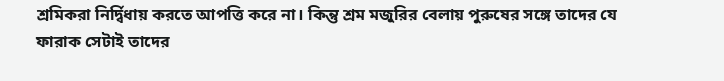শ্রমিকরা নির্দ্বিধায় করতে আপত্তি করে না। কিন্তু শ্রম মজুরির বেলায় পুরুষের সঙ্গে তাদের যে ফারাক সেটাই তাদের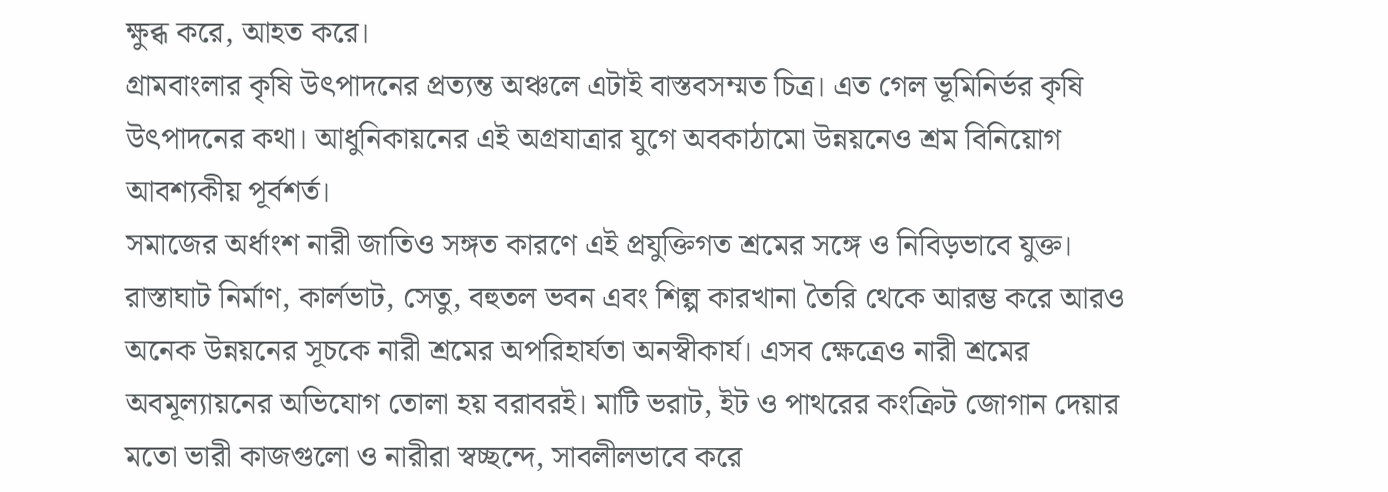ক্ষুব্ধ করে, আহত করে।
গ্রামবাংলার কৃষি উৎপাদনের প্রত্যন্ত অঞ্চলে এটাই বাস্তবসম্মত চিত্র। এত গেল ভূমিনির্ভর কৃষি উৎপাদনের কথা। আধুনিকায়নের এই অগ্রযাত্রার যুগে অবকাঠামো উন্নয়নেও শ্রম বিনিয়োগ আবশ্যকীয় পূর্বশর্ত।
সমাজের অর্ধাংশ নারী জাতিও সঙ্গত কারণে এই প্রযুক্তিগত শ্রমের সঙ্গে ও নিবিড়ভাবে যুক্ত। রাস্তাঘাট নির্মাণ, কার্লভাট, সেতু, বহুতল ভবন এবং শিল্প কারখানা তৈরি থেকে আরম্ভ করে আরও অনেক উন্নয়নের সূচকে নারী শ্রমের অপরিহার্যতা অনস্বীকার্য। এসব ক্ষেত্রেও নারী শ্রমের অবমূল্যায়নের অভিযোগ তোলা হয় বরাবরই। মাটি ভরাট, ইট ও পাথরের কংক্রিট জোগান দেয়ার মতো ভারী কাজগুলো ও নারীরা স্বচ্ছন্দে, সাবলীলভাবে করে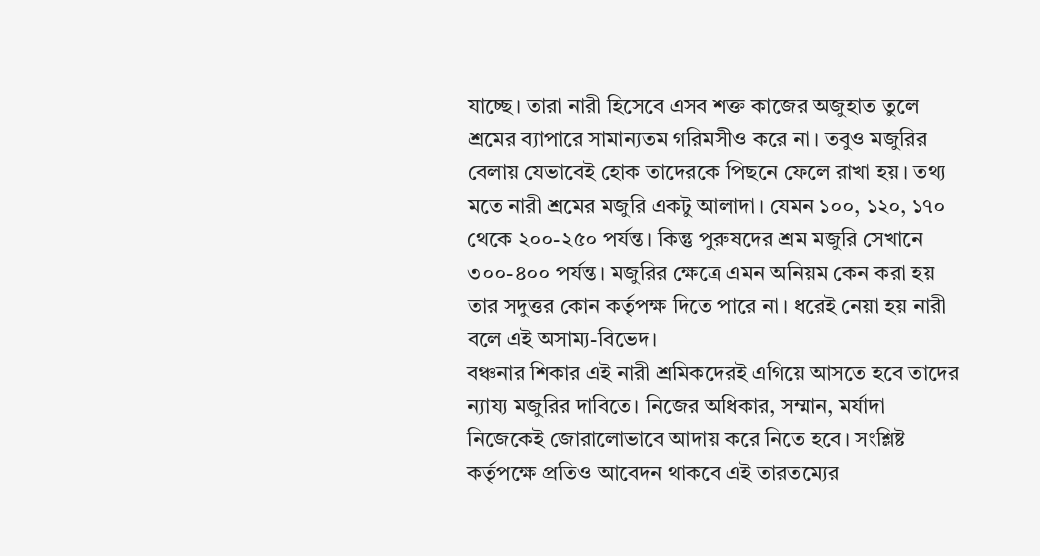যাচ্ছে। তারা নারী হিসেবে এসব শক্ত কাজের অজুহাত তুলে শ্রমের ব্যাপারে সামান্যতম গরিমসীও করে না। তবুও মজুরির বেলায় যেভাবেই হোক তাদেরকে পিছনে ফেলে রাখা হয়। তথ্য মতে নারী শ্রমের মজুরি একটু আলাদা। যেমন ১০০, ১২০, ১৭০ থেকে ২০০-২৫০ পর্যন্ত। কিন্তু পুরুষদের শ্রম মজুরি সেখানে ৩০০-৪০০ পর্যন্ত। মজুরির ক্ষেত্রে এমন অনিয়ম কেন করা হয় তার সদুত্তর কোন কর্তৃপক্ষ দিতে পারে না। ধরেই নেয়া হয় নারী বলে এই অসাম্য-বিভেদ।
বঞ্চনার শিকার এই নারী শ্রমিকদেরই এগিয়ে আসতে হবে তাদের ন্যায্য মজুরির দাবিতে। নিজের অধিকার, সম্মান, মর্যাদা নিজেকেই জোরালোভাবে আদায় করে নিতে হবে। সংশ্লিষ্ট কর্তৃপক্ষে প্রতিও আবেদন থাকবে এই তারতম্যের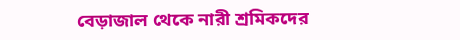বেড়াজাল থেকে নারী শ্রমিকদের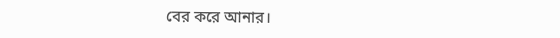বের করে আনার।